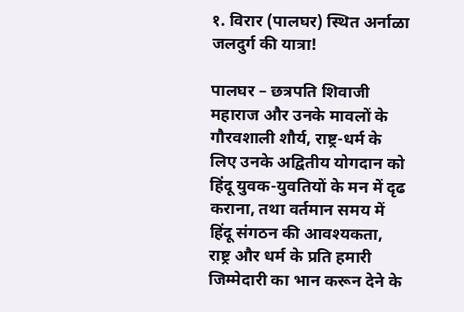१. विरार (पालघर) स्थित अर्नाळा जलदुर्ग की यात्रा!

पालघर – छत्रपति शिवाजी महाराज और उनके मावलों के गौरवशाली शौर्य, राष्ट्र-धर्म के लिए उनके अद्वितीय योगदान को हिंदू युवक-युवतियों के मन में दृढ कराना, तथा वर्तमान समय में हिंदू संगठन की आवश्यकता, राष्ट्र और धर्म के प्रति हमारी जिम्मेदारी का भान करून देने के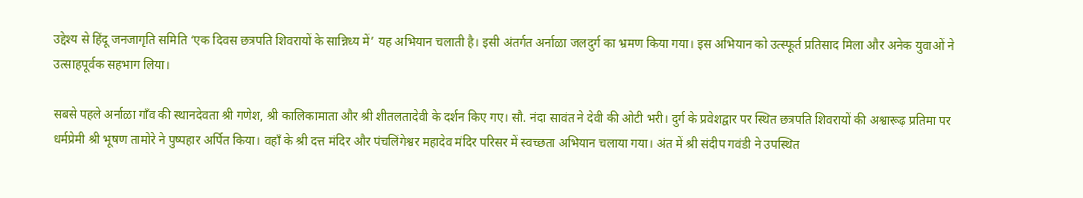उद्देश्य से हिंदू जनजागृति समिति ‘एक दिवस छत्रपति शिवरायों के सान्निध्य में’ यह अभियान चलाती है। इसी अंतर्गत अर्नाळा जलदुर्ग का भ्रमण किया गया। इस अभियान को उत्स्फूर्त प्रतिसाद मिला और अनेक युवाओं ने उत्साहपूर्वक सहभाग लिया।

सबसे पहले अर्नाळा गाँव की स्थानदेवता श्री गणेश, श्री कालिकामाता और श्री शीतलतादेवी के दर्शन किए गए। सौ. नंदा सावंत ने देवी की ओटी भरी। दुर्ग के प्रवेशद्वार पर स्थित छत्रपति शिवरायों की अश्वारूढ़ प्रतिमा पर धर्मप्रेमी श्री भूषण तामोरे ने पुष्पहार अर्पित किया। वहाँ के श्री दत्त मंदिर और पंचलिंगेश्वर महादेव मंदिर परिसर में स्वच्छता अभियान चलाया गया। अंत में श्री संदीप गवंडी ने उपस्थित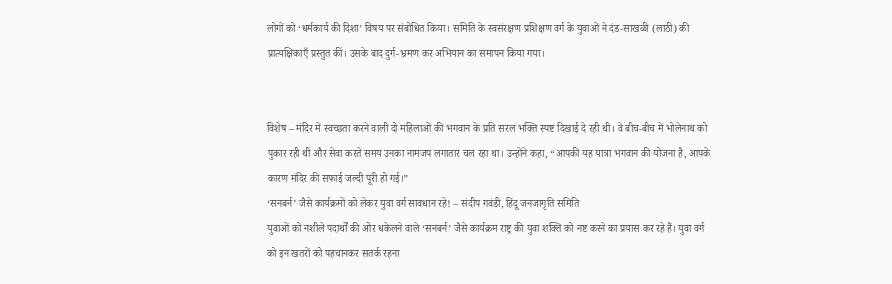लोगों को ‘धर्मकार्य की दिशा’ विषय पर संबोधित किया। समिति के स्वसंरक्षण प्रशिक्षण वर्ग के युवाओं ने दंड-साखळी (लाठी) की प्रात्यक्षिकाएँ प्रस्तुत कीं। उसके बाद दुर्ग-भ्रमण कर अभियान का समापन किया गया।


विशेष – मंदिर में स्वच्छता करने वाली दो महिलाओं की भगवान के प्रति सरल भक्ति स्पष्ट दिखाई दे रही थी। वे बीच-बीच में भोलेनाथ को पुकार रही थीं और सेवा करते समय उनका नामजप लगातार चल रहा था। उन्होंने कहा, “आपकी यह यात्रा भगवान की योजना है, आपके कारण मंदिर की सफाई जल्दी पूरी हो गई।”
‘सनबर्न’ जैसे कार्यक्रमों को लेकर युवा वर्ग सावधान रहे! – संदीप गवंडी, हिंदू जनजागृति समिति
युवाओं को नशीले पदार्थों की ओर धकेलने वाले ‘सनबर्न’ जैसे कार्यक्रम राष्ट्र की युवा शक्ति को नष्ट करने का प्रयास कर रहे हैं। युवा वर्ग को इन खतरों को पहचानकर सतर्क रहना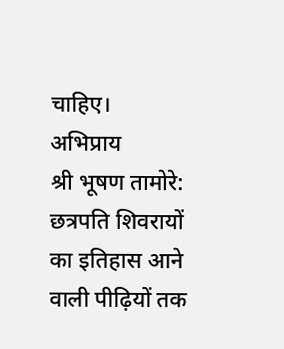चाहिए।
अभिप्राय
श्री भूषण तामोरे: छत्रपति शिवरायों का इतिहास आने वाली पीढ़ियों तक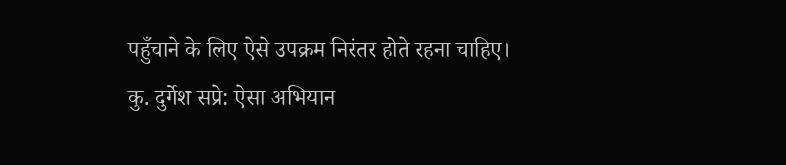पहुँचाने के लिए ऐसे उपक्रम निरंतर होते रहना चाहिए।
कु. दुर्गेश सप्रे: ऐसा अभियान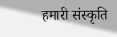हमारी संस्कृति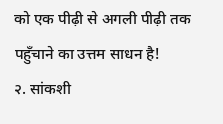को एक पीढ़ी से अगली पीढ़ी तक पहुँचाने का उत्तम साधन है!
२. सांकशी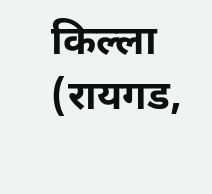किल्ला (रायगड,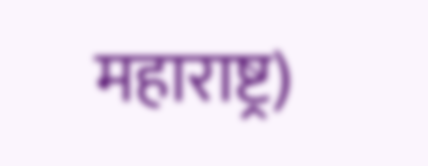महाराष्ट्र)